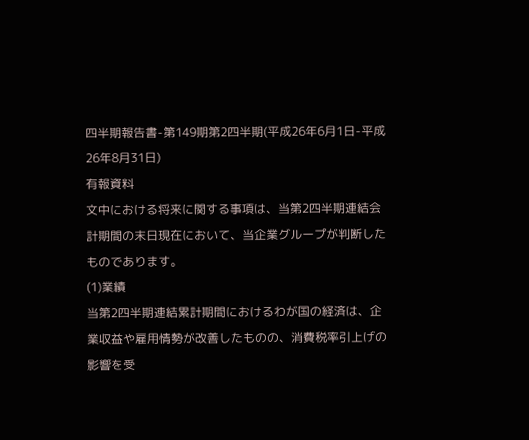四半期報告書-第149期第2四半期(平成26年6月1日-平成26年8月31日)
有報資料
文中における将来に関する事項は、当第2四半期連結会計期間の末日現在において、当企業グループが判断したものであります。
(1)業績
当第2四半期連結累計期間におけるわが国の経済は、企業収益や雇用情勢が改善したものの、消費税率引上げの影響を受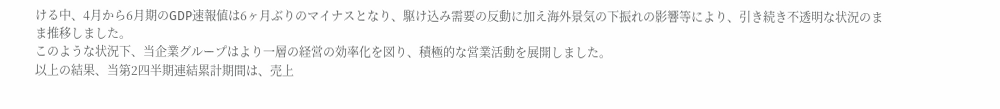ける中、4月から6月期のGDP速報値は6ヶ月ぶりのマイナスとなり、駆け込み需要の反動に加え海外景気の下振れの影響等により、引き続き不透明な状況のまま推移しました。
このような状況下、当企業グループはより一層の経営の効率化を図り、積極的な営業活動を展開しました。
以上の結果、当第2四半期連結累計期間は、売上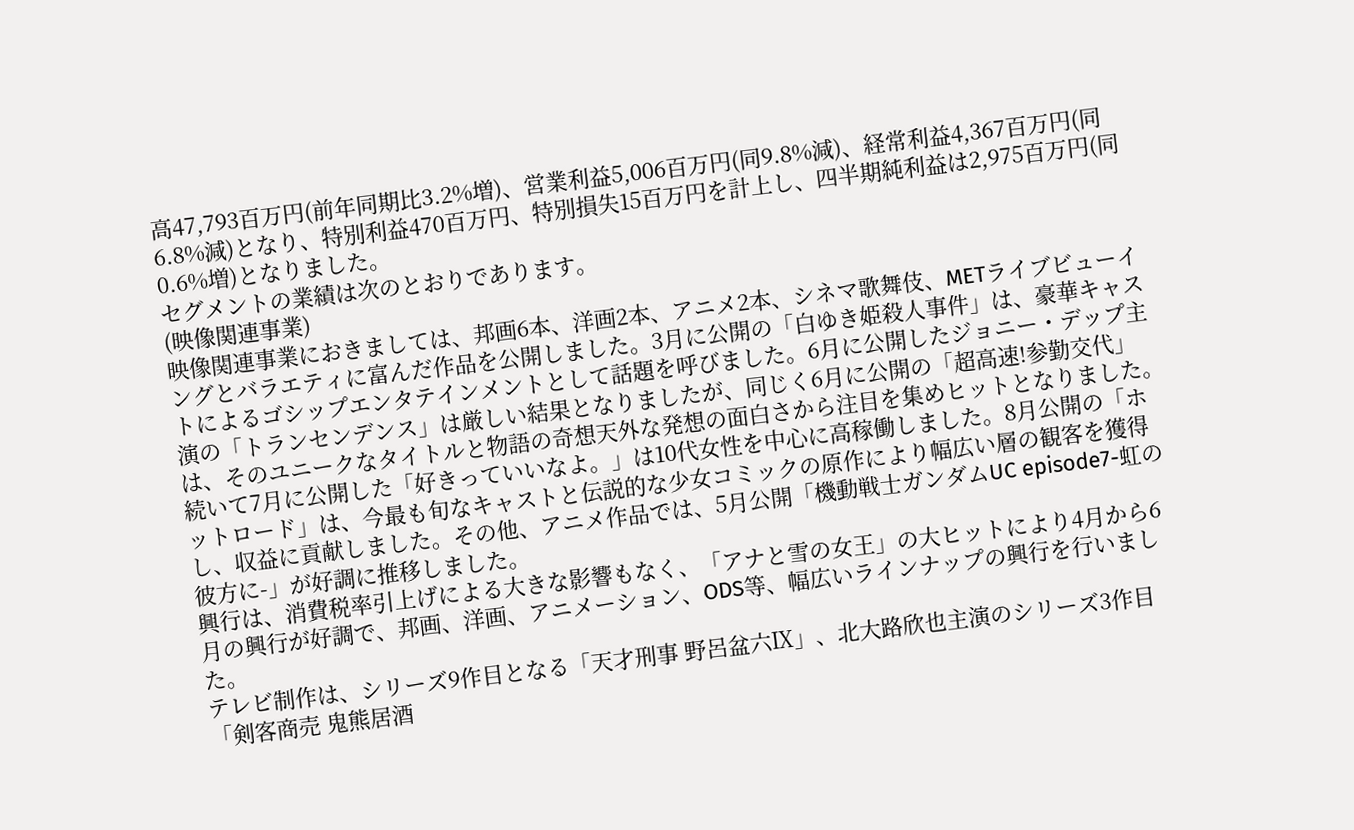高47,793百万円(前年同期比3.2%増)、営業利益5,006百万円(同9.8%減)、経常利益4,367百万円(同6.8%減)となり、特別利益470百万円、特別損失15百万円を計上し、四半期純利益は2,975百万円(同0.6%増)となりました。
セグメントの業績は次のとおりであります。
(映像関連事業)
映像関連事業におきましては、邦画6本、洋画2本、アニメ2本、シネマ歌舞伎、METライブビューイングとバラエティに富んだ作品を公開しました。3月に公開の「白ゆき姫殺人事件」は、豪華キャストによるゴシップエンタテインメントとして話題を呼びました。6月に公開したジョニー・デップ主演の「トランセンデンス」は厳しい結果となりましたが、同じく6月に公開の「超高速!参勤交代」は、そのユニークなタイトルと物語の奇想天外な発想の面白さから注目を集めヒットとなりました。続いて7月に公開した「好きっていいなよ。」は10代女性を中心に高稼働しました。8月公開の「ホットロード」は、今最も旬なキャストと伝説的な少女コミックの原作により幅広い層の観客を獲得し、収益に貢献しました。その他、アニメ作品では、5月公開「機動戦士ガンダムUC episode7-虹の彼方に-」が好調に推移しました。
興行は、消費税率引上げによる大きな影響もなく、「アナと雪の女王」の大ヒットにより4月から6月の興行が好調で、邦画、洋画、アニメーション、ODS等、幅広いラインナップの興行を行いました。
テレビ制作は、シリーズ9作目となる「天才刑事 野呂盆六Ⅸ」、北大路欣也主演のシリーズ3作目「剣客商売 鬼熊居酒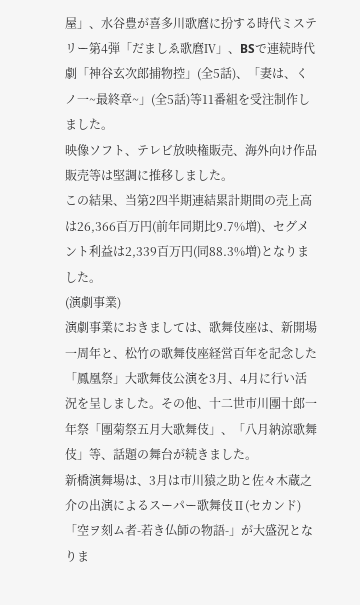屋」、水谷豊が喜多川歌麿に扮する時代ミステリー第4弾「だましゑ歌麿Ⅳ」、BSで連続時代劇「神谷玄次郎捕物控」(全5話)、「妻は、くノ一~最終章~」(全5話)等11番組を受注制作しました。
映像ソフト、テレビ放映権販売、海外向け作品販売等は堅調に推移しました。
この結果、当第2四半期連結累計期間の売上高は26,366百万円(前年同期比9.7%増)、セグメント利益は2,339百万円(同88.3%増)となりました。
(演劇事業)
演劇事業におきましては、歌舞伎座は、新開場一周年と、松竹の歌舞伎座経営百年を記念した「鳳凰祭」大歌舞伎公演を3月、4月に行い活況を呈しました。その他、十二世市川團十郎一年祭「團菊祭五月大歌舞伎」、「八月納涼歌舞伎」等、話題の舞台が続きました。
新橋演舞場は、3月は市川猿之助と佐々木蔵之介の出演によるスーパー歌舞伎Ⅱ(セカンド)「空ヲ刻ム者-若き仏師の物語-」が大盛況となりま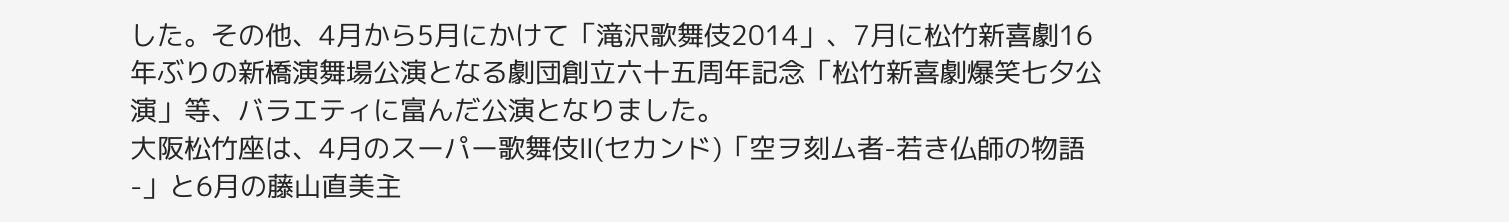した。その他、4月から5月にかけて「滝沢歌舞伎2014」、7月に松竹新喜劇16年ぶりの新橋演舞場公演となる劇団創立六十五周年記念「松竹新喜劇爆笑七夕公演」等、バラエティに富んだ公演となりました。
大阪松竹座は、4月のスーパー歌舞伎Ⅱ(セカンド)「空ヲ刻ム者-若き仏師の物語-」と6月の藤山直美主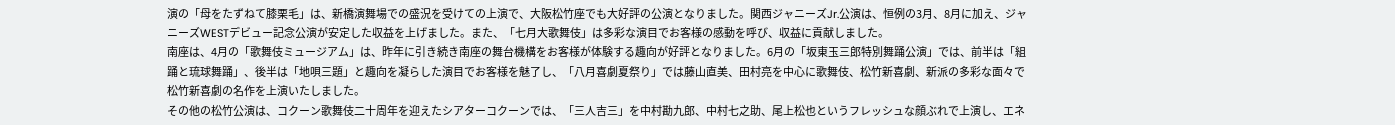演の「母をたずねて膝栗毛」は、新橋演舞場での盛況を受けての上演で、大阪松竹座でも大好評の公演となりました。関西ジャニーズJr.公演は、恒例の3月、8月に加え、ジャニーズWESTデビュー記念公演が安定した収益を上げました。また、「七月大歌舞伎」は多彩な演目でお客様の感動を呼び、収益に貢献しました。
南座は、4月の「歌舞伎ミュージアム」は、昨年に引き続き南座の舞台機構をお客様が体験する趣向が好評となりました。6月の「坂東玉三郎特別舞踊公演」では、前半は「組踊と琉球舞踊」、後半は「地唄三題」と趣向を凝らした演目でお客様を魅了し、「八月喜劇夏祭り」では藤山直美、田村亮を中心に歌舞伎、松竹新喜劇、新派の多彩な面々で松竹新喜劇の名作を上演いたしました。
その他の松竹公演は、コクーン歌舞伎二十周年を迎えたシアターコクーンでは、「三人吉三」を中村勘九郎、中村七之助、尾上松也というフレッシュな顔ぶれで上演し、エネ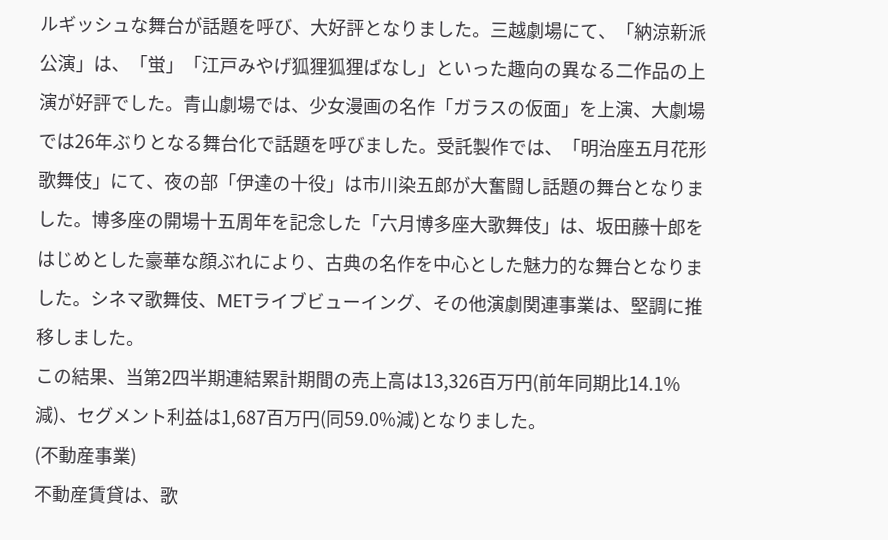ルギッシュな舞台が話題を呼び、大好評となりました。三越劇場にて、「納涼新派公演」は、「蛍」「江戸みやげ狐狸狐狸ばなし」といった趣向の異なる二作品の上演が好評でした。青山劇場では、少女漫画の名作「ガラスの仮面」を上演、大劇場では26年ぶりとなる舞台化で話題を呼びました。受託製作では、「明治座五月花形歌舞伎」にて、夜の部「伊達の十役」は市川染五郎が大奮闘し話題の舞台となりました。博多座の開場十五周年を記念した「六月博多座大歌舞伎」は、坂田藤十郎をはじめとした豪華な顔ぶれにより、古典の名作を中心とした魅力的な舞台となりました。シネマ歌舞伎、METライブビューイング、その他演劇関連事業は、堅調に推移しました。
この結果、当第2四半期連結累計期間の売上高は13,326百万円(前年同期比14.1%減)、セグメント利益は1,687百万円(同59.0%減)となりました。
(不動産事業)
不動産賃貸は、歌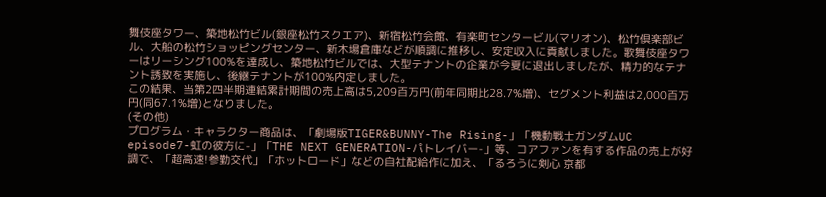舞伎座タワー、築地松竹ビル(銀座松竹スクエア)、新宿松竹会館、有楽町センタービル(マリオン)、松竹倶楽部ビル、大船の松竹ショッピングセンター、新木場倉庫などが順調に推移し、安定収入に貢献しました。歌舞伎座タワーはリーシング100%を達成し、築地松竹ビルでは、大型テナントの企業が今夏に退出しましたが、精力的なテナント誘致を実施し、後継テナントが100%内定しました。
この結果、当第2四半期連結累計期間の売上高は5,209百万円(前年同期比28.7%増)、セグメント利益は2,000百万円(同67.1%増)となりました。
(その他)
プログラム・キャラクター商品は、「劇場版TIGER&BUNNY-The Rising-」「機動戦士ガンダムUC episode7-虹の彼方に-」「THE NEXT GENERATION-パトレイバー-」等、コアファンを有する作品の売上が好調で、「超高速!参勤交代」「ホットロード」などの自社配給作に加え、「るろうに剣心 京都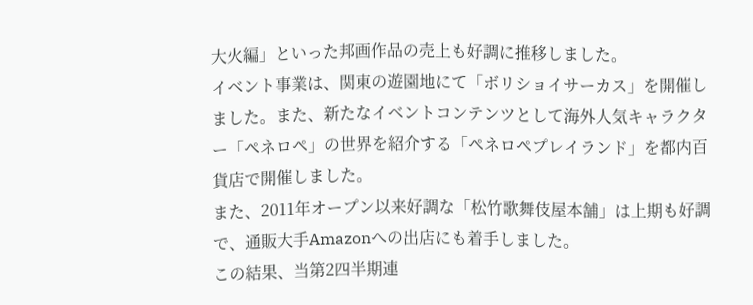大火編」といった邦画作品の売上も好調に推移しました。
イベント事業は、関東の遊園地にて「ボリショイサーカス」を開催しました。また、新たなイベントコンテンツとして海外人気キャラクター「ペネロペ」の世界を紹介する「ペネロペプレイランド」を都内百貨店で開催しました。
また、2011年オープン以来好調な「松竹歌舞伎屋本舗」は上期も好調で、通販大手Amazonへの出店にも着手しました。
この結果、当第2四半期連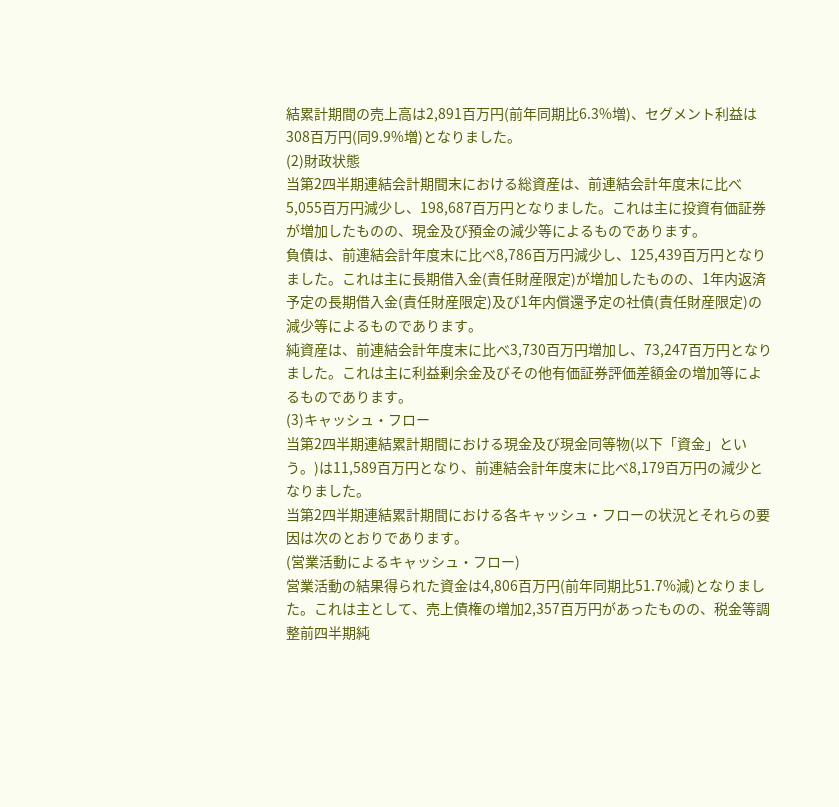結累計期間の売上高は2,891百万円(前年同期比6.3%増)、セグメント利益は308百万円(同9.9%増)となりました。
(2)財政状態
当第2四半期連結会計期間末における総資産は、前連結会計年度末に比べ5,055百万円減少し、198,687百万円となりました。これは主に投資有価証券が増加したものの、現金及び預金の減少等によるものであります。
負債は、前連結会計年度末に比べ8,786百万円減少し、125,439百万円となりました。これは主に長期借入金(責任財産限定)が増加したものの、1年内返済予定の長期借入金(責任財産限定)及び1年内償還予定の社債(責任財産限定)の減少等によるものであります。
純資産は、前連結会計年度末に比べ3,730百万円増加し、73,247百万円となりました。これは主に利益剰余金及びその他有価証券評価差額金の増加等によるものであります。
(3)キャッシュ・フロー
当第2四半期連結累計期間における現金及び現金同等物(以下「資金」という。)は11,589百万円となり、前連結会計年度末に比べ8,179百万円の減少となりました。
当第2四半期連結累計期間における各キャッシュ・フローの状況とそれらの要因は次のとおりであります。
(営業活動によるキャッシュ・フロー)
営業活動の結果得られた資金は4,806百万円(前年同期比51.7%減)となりました。これは主として、売上債権の増加2,357百万円があったものの、税金等調整前四半期純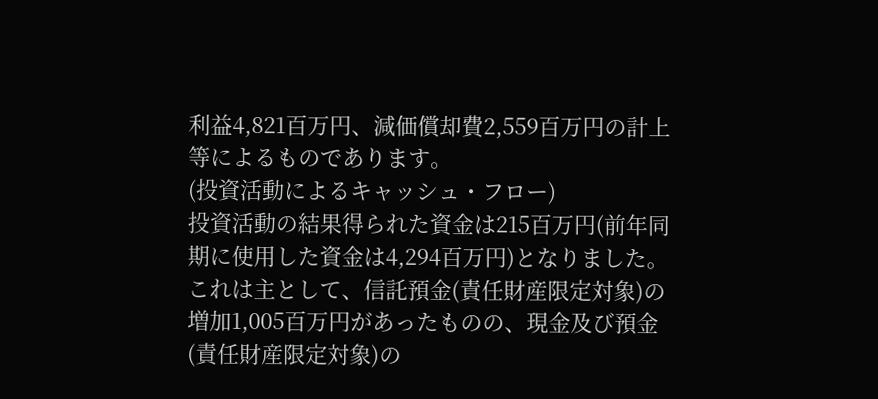利益4,821百万円、減価償却費2,559百万円の計上等によるものであります。
(投資活動によるキャッシュ・フロー)
投資活動の結果得られた資金は215百万円(前年同期に使用した資金は4,294百万円)となりました。これは主として、信託預金(責任財産限定対象)の増加1,005百万円があったものの、現金及び預金(責任財産限定対象)の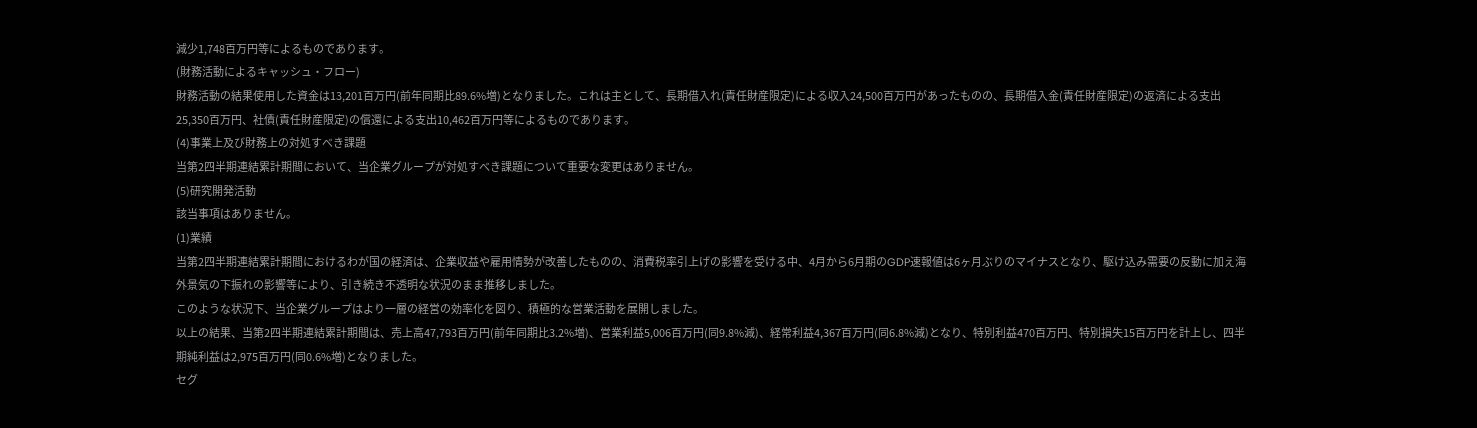減少1,748百万円等によるものであります。
(財務活動によるキャッシュ・フロー)
財務活動の結果使用した資金は13,201百万円(前年同期比89.6%増)となりました。これは主として、長期借入れ(責任財産限定)による収入24,500百万円があったものの、長期借入金(責任財産限定)の返済による支出25,350百万円、社債(責任財産限定)の償還による支出10,462百万円等によるものであります。
(4)事業上及び財務上の対処すべき課題
当第2四半期連結累計期間において、当企業グループが対処すべき課題について重要な変更はありません。
(5)研究開発活動
該当事項はありません。
(1)業績
当第2四半期連結累計期間におけるわが国の経済は、企業収益や雇用情勢が改善したものの、消費税率引上げの影響を受ける中、4月から6月期のGDP速報値は6ヶ月ぶりのマイナスとなり、駆け込み需要の反動に加え海外景気の下振れの影響等により、引き続き不透明な状況のまま推移しました。
このような状況下、当企業グループはより一層の経営の効率化を図り、積極的な営業活動を展開しました。
以上の結果、当第2四半期連結累計期間は、売上高47,793百万円(前年同期比3.2%増)、営業利益5,006百万円(同9.8%減)、経常利益4,367百万円(同6.8%減)となり、特別利益470百万円、特別損失15百万円を計上し、四半期純利益は2,975百万円(同0.6%増)となりました。
セグ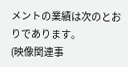メントの業績は次のとおりであります。
(映像関連事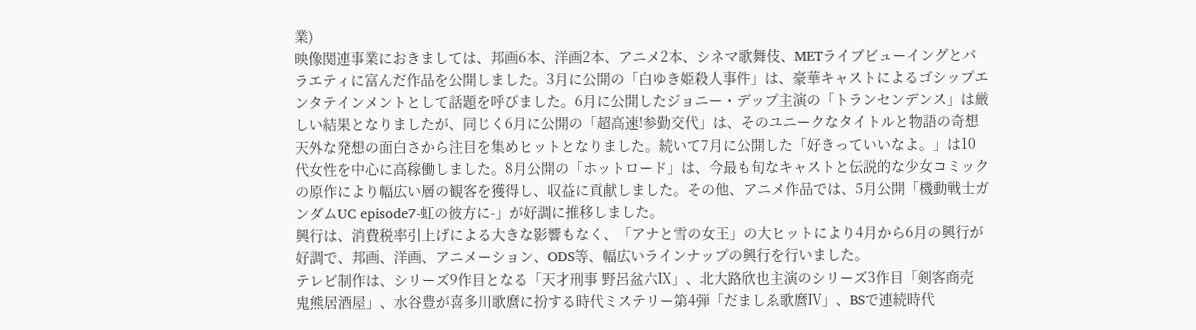業)
映像関連事業におきましては、邦画6本、洋画2本、アニメ2本、シネマ歌舞伎、METライブビューイングとバラエティに富んだ作品を公開しました。3月に公開の「白ゆき姫殺人事件」は、豪華キャストによるゴシップエンタテインメントとして話題を呼びました。6月に公開したジョニー・デップ主演の「トランセンデンス」は厳しい結果となりましたが、同じく6月に公開の「超高速!参勤交代」は、そのユニークなタイトルと物語の奇想天外な発想の面白さから注目を集めヒットとなりました。続いて7月に公開した「好きっていいなよ。」は10代女性を中心に高稼働しました。8月公開の「ホットロード」は、今最も旬なキャストと伝説的な少女コミックの原作により幅広い層の観客を獲得し、収益に貢献しました。その他、アニメ作品では、5月公開「機動戦士ガンダムUC episode7-虹の彼方に-」が好調に推移しました。
興行は、消費税率引上げによる大きな影響もなく、「アナと雪の女王」の大ヒットにより4月から6月の興行が好調で、邦画、洋画、アニメーション、ODS等、幅広いラインナップの興行を行いました。
テレビ制作は、シリーズ9作目となる「天才刑事 野呂盆六Ⅸ」、北大路欣也主演のシリーズ3作目「剣客商売 鬼熊居酒屋」、水谷豊が喜多川歌麿に扮する時代ミステリー第4弾「だましゑ歌麿Ⅳ」、BSで連続時代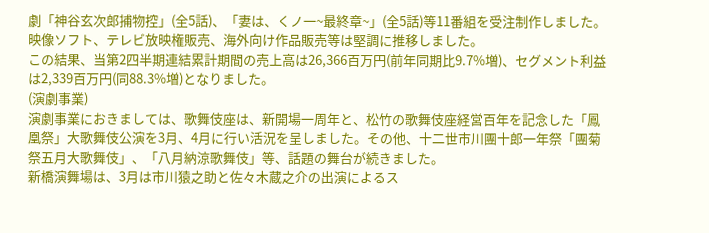劇「神谷玄次郎捕物控」(全5話)、「妻は、くノ一~最終章~」(全5話)等11番組を受注制作しました。
映像ソフト、テレビ放映権販売、海外向け作品販売等は堅調に推移しました。
この結果、当第2四半期連結累計期間の売上高は26,366百万円(前年同期比9.7%増)、セグメント利益は2,339百万円(同88.3%増)となりました。
(演劇事業)
演劇事業におきましては、歌舞伎座は、新開場一周年と、松竹の歌舞伎座経営百年を記念した「鳳凰祭」大歌舞伎公演を3月、4月に行い活況を呈しました。その他、十二世市川團十郎一年祭「團菊祭五月大歌舞伎」、「八月納涼歌舞伎」等、話題の舞台が続きました。
新橋演舞場は、3月は市川猿之助と佐々木蔵之介の出演によるス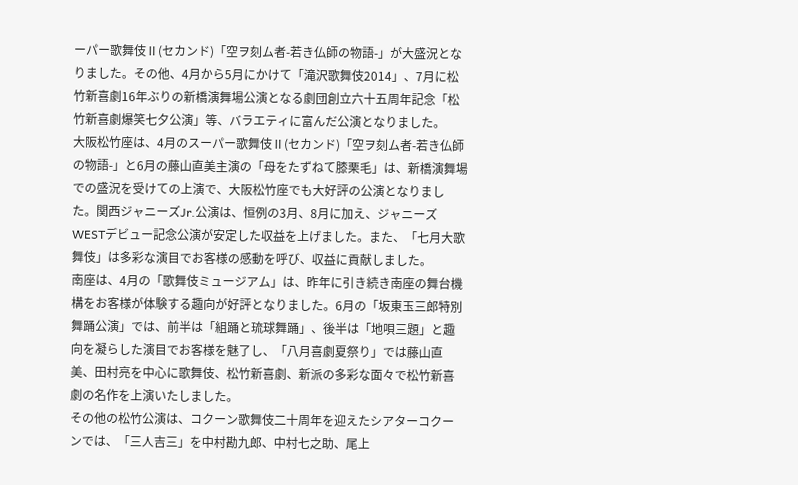ーパー歌舞伎Ⅱ(セカンド)「空ヲ刻ム者-若き仏師の物語-」が大盛況となりました。その他、4月から5月にかけて「滝沢歌舞伎2014」、7月に松竹新喜劇16年ぶりの新橋演舞場公演となる劇団創立六十五周年記念「松竹新喜劇爆笑七夕公演」等、バラエティに富んだ公演となりました。
大阪松竹座は、4月のスーパー歌舞伎Ⅱ(セカンド)「空ヲ刻ム者-若き仏師の物語-」と6月の藤山直美主演の「母をたずねて膝栗毛」は、新橋演舞場での盛況を受けての上演で、大阪松竹座でも大好評の公演となりました。関西ジャニーズJr.公演は、恒例の3月、8月に加え、ジャニーズWESTデビュー記念公演が安定した収益を上げました。また、「七月大歌舞伎」は多彩な演目でお客様の感動を呼び、収益に貢献しました。
南座は、4月の「歌舞伎ミュージアム」は、昨年に引き続き南座の舞台機構をお客様が体験する趣向が好評となりました。6月の「坂東玉三郎特別舞踊公演」では、前半は「組踊と琉球舞踊」、後半は「地唄三題」と趣向を凝らした演目でお客様を魅了し、「八月喜劇夏祭り」では藤山直美、田村亮を中心に歌舞伎、松竹新喜劇、新派の多彩な面々で松竹新喜劇の名作を上演いたしました。
その他の松竹公演は、コクーン歌舞伎二十周年を迎えたシアターコクーンでは、「三人吉三」を中村勘九郎、中村七之助、尾上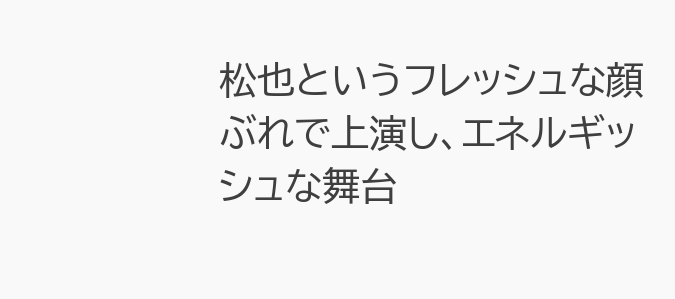松也というフレッシュな顔ぶれで上演し、エネルギッシュな舞台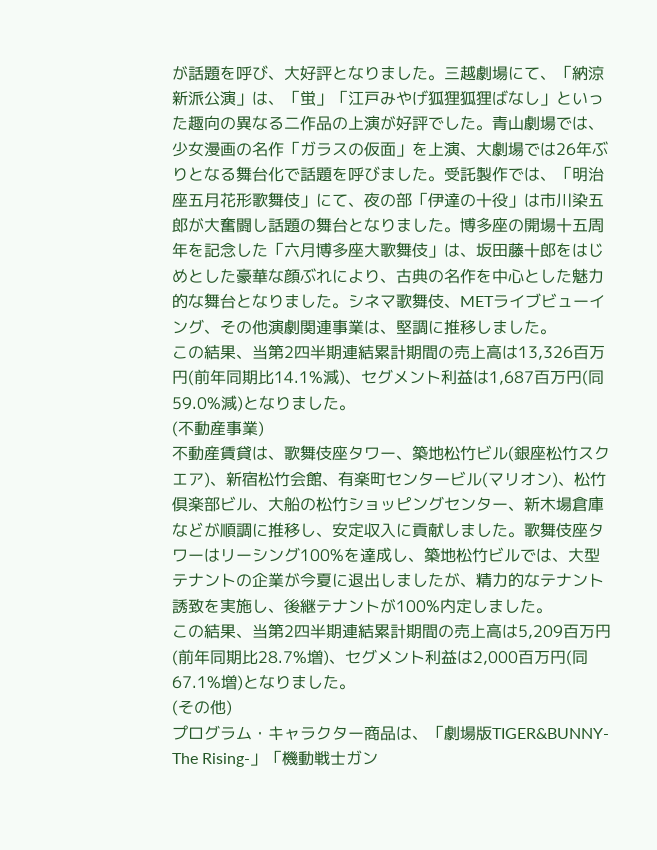が話題を呼び、大好評となりました。三越劇場にて、「納涼新派公演」は、「蛍」「江戸みやげ狐狸狐狸ばなし」といった趣向の異なる二作品の上演が好評でした。青山劇場では、少女漫画の名作「ガラスの仮面」を上演、大劇場では26年ぶりとなる舞台化で話題を呼びました。受託製作では、「明治座五月花形歌舞伎」にて、夜の部「伊達の十役」は市川染五郎が大奮闘し話題の舞台となりました。博多座の開場十五周年を記念した「六月博多座大歌舞伎」は、坂田藤十郎をはじめとした豪華な顔ぶれにより、古典の名作を中心とした魅力的な舞台となりました。シネマ歌舞伎、METライブビューイング、その他演劇関連事業は、堅調に推移しました。
この結果、当第2四半期連結累計期間の売上高は13,326百万円(前年同期比14.1%減)、セグメント利益は1,687百万円(同59.0%減)となりました。
(不動産事業)
不動産賃貸は、歌舞伎座タワー、築地松竹ビル(銀座松竹スクエア)、新宿松竹会館、有楽町センタービル(マリオン)、松竹倶楽部ビル、大船の松竹ショッピングセンター、新木場倉庫などが順調に推移し、安定収入に貢献しました。歌舞伎座タワーはリーシング100%を達成し、築地松竹ビルでは、大型テナントの企業が今夏に退出しましたが、精力的なテナント誘致を実施し、後継テナントが100%内定しました。
この結果、当第2四半期連結累計期間の売上高は5,209百万円(前年同期比28.7%増)、セグメント利益は2,000百万円(同67.1%増)となりました。
(その他)
プログラム・キャラクター商品は、「劇場版TIGER&BUNNY-The Rising-」「機動戦士ガン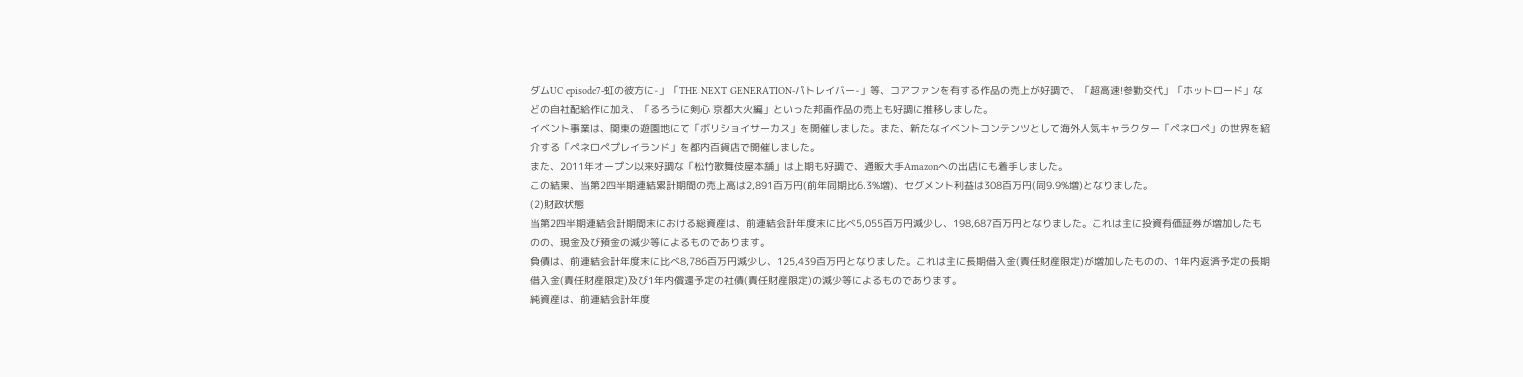ダムUC episode7-虹の彼方に-」「THE NEXT GENERATION-パトレイバー-」等、コアファンを有する作品の売上が好調で、「超高速!参勤交代」「ホットロード」などの自社配給作に加え、「るろうに剣心 京都大火編」といった邦画作品の売上も好調に推移しました。
イベント事業は、関東の遊園地にて「ボリショイサーカス」を開催しました。また、新たなイベントコンテンツとして海外人気キャラクター「ペネロペ」の世界を紹介する「ペネロペプレイランド」を都内百貨店で開催しました。
また、2011年オープン以来好調な「松竹歌舞伎屋本舗」は上期も好調で、通販大手Amazonへの出店にも着手しました。
この結果、当第2四半期連結累計期間の売上高は2,891百万円(前年同期比6.3%増)、セグメント利益は308百万円(同9.9%増)となりました。
(2)財政状態
当第2四半期連結会計期間末における総資産は、前連結会計年度末に比べ5,055百万円減少し、198,687百万円となりました。これは主に投資有価証券が増加したものの、現金及び預金の減少等によるものであります。
負債は、前連結会計年度末に比べ8,786百万円減少し、125,439百万円となりました。これは主に長期借入金(責任財産限定)が増加したものの、1年内返済予定の長期借入金(責任財産限定)及び1年内償還予定の社債(責任財産限定)の減少等によるものであります。
純資産は、前連結会計年度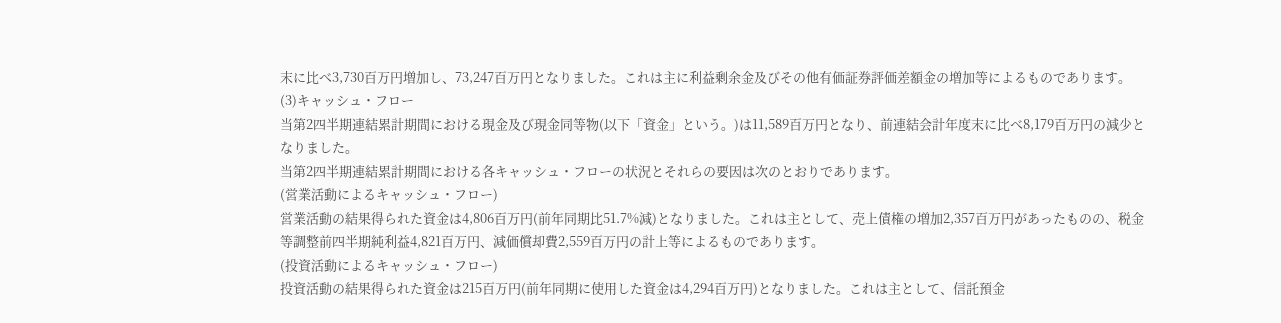末に比べ3,730百万円増加し、73,247百万円となりました。これは主に利益剰余金及びその他有価証券評価差額金の増加等によるものであります。
(3)キャッシュ・フロー
当第2四半期連結累計期間における現金及び現金同等物(以下「資金」という。)は11,589百万円となり、前連結会計年度末に比べ8,179百万円の減少となりました。
当第2四半期連結累計期間における各キャッシュ・フローの状況とそれらの要因は次のとおりであります。
(営業活動によるキャッシュ・フロー)
営業活動の結果得られた資金は4,806百万円(前年同期比51.7%減)となりました。これは主として、売上債権の増加2,357百万円があったものの、税金等調整前四半期純利益4,821百万円、減価償却費2,559百万円の計上等によるものであります。
(投資活動によるキャッシュ・フロー)
投資活動の結果得られた資金は215百万円(前年同期に使用した資金は4,294百万円)となりました。これは主として、信託預金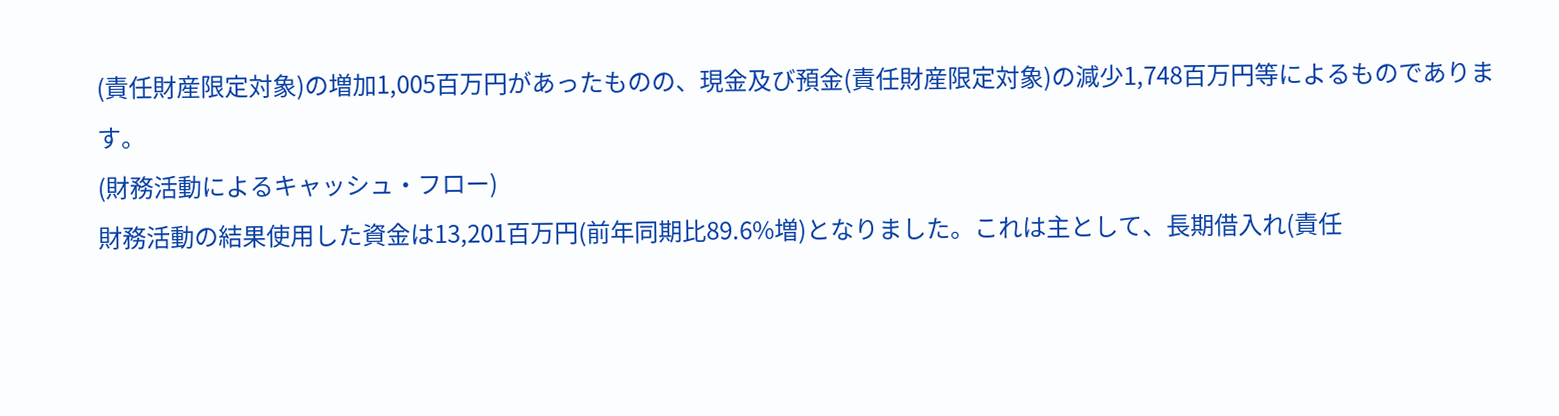(責任財産限定対象)の増加1,005百万円があったものの、現金及び預金(責任財産限定対象)の減少1,748百万円等によるものであります。
(財務活動によるキャッシュ・フロー)
財務活動の結果使用した資金は13,201百万円(前年同期比89.6%増)となりました。これは主として、長期借入れ(責任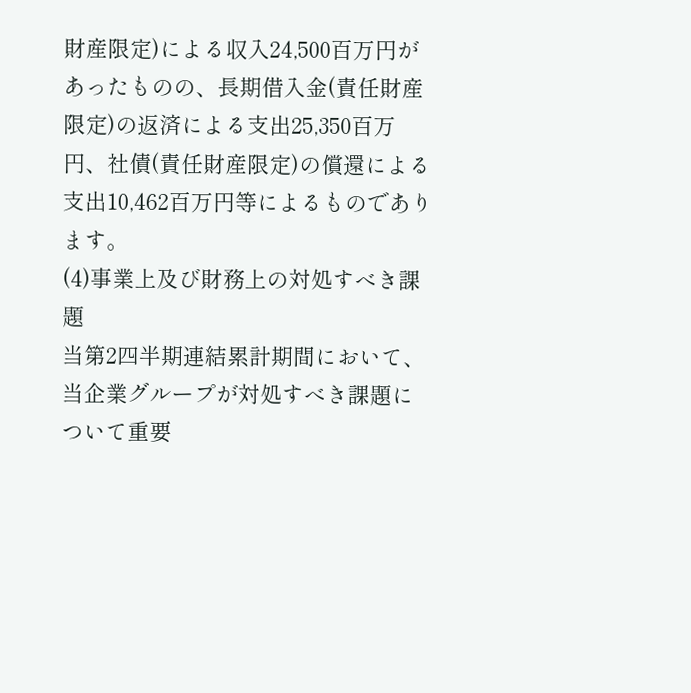財産限定)による収入24,500百万円があったものの、長期借入金(責任財産限定)の返済による支出25,350百万円、社債(責任財産限定)の償還による支出10,462百万円等によるものであります。
(4)事業上及び財務上の対処すべき課題
当第2四半期連結累計期間において、当企業グループが対処すべき課題について重要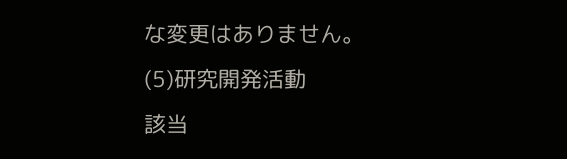な変更はありません。
(5)研究開発活動
該当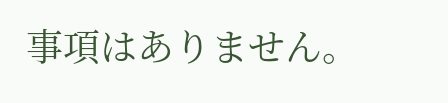事項はありません。